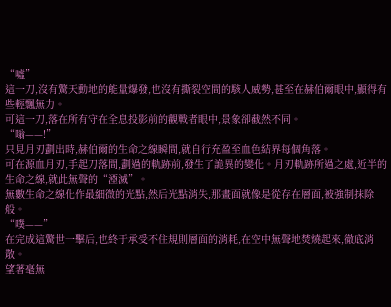“噓”
這一刀,沒有驚天動地的能量爆發,也沒有撕裂空間的駭人威勢,甚至在赫伯爾眼中,顯得有些輕飄無力。
可這一刀,落在所有守在全息投影前的觀戰者眼中,景象卻截然不同。
“嗡——!”
只見月刃劃出時,赫伯爾的生命之線瞬間,就自行充盈至血色結界每個角落。
可在源血月刃,手起刀落間,劃過的軌跡前,發生了詭異的變化。月刃軌跡所過之處,近半的生命之線,就此無聲的“湮滅”。
無數生命之線化作最細微的光點,然后光點消失,那畫面就像是從存在層面,被強制抹除般。
“噗——”
在完成這驚世一擊后,也終于承受不住規則層面的消耗,在空中無聲地焚燒起來,徹底消散。
望著毫無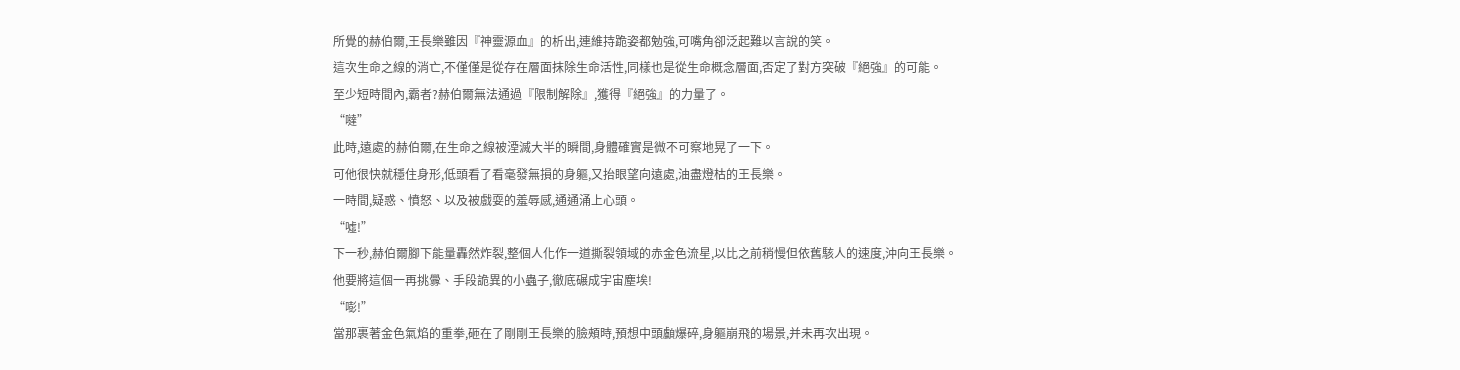所覺的赫伯爾,王長樂雖因『神靈源血』的析出,連維持跪姿都勉強,可嘴角卻泛起難以言說的笑。
這次生命之線的消亡,不僅僅是從存在層面抹除生命活性,同樣也是從生命概念層面,否定了對方突破『絕強』的可能。
至少短時間內,霸者?赫伯爾無法通過『限制解除』,獲得『絕強』的力量了。
“噠”
此時,遠處的赫伯爾,在生命之線被湮滅大半的瞬間,身體確實是微不可察地晃了一下。
可他很快就穩住身形,低頭看了看毫發無損的身軀,又抬眼望向遠處,油盡燈枯的王長樂。
一時間,疑惑、憤怒、以及被戲耍的羞辱感,通通涌上心頭。
“噓!”
下一秒,赫伯爾腳下能量轟然炸裂,整個人化作一道撕裂領域的赤金色流星,以比之前稍慢但依舊駭人的速度,沖向王長樂。
他要將這個一再挑釁、手段詭異的小蟲子,徹底碾成宇宙塵埃!
“嘭!”
當那裹著金色氣焰的重拳,砸在了剛剛王長樂的臉頰時,預想中頭顱爆碎,身軀崩飛的場景,并未再次出現。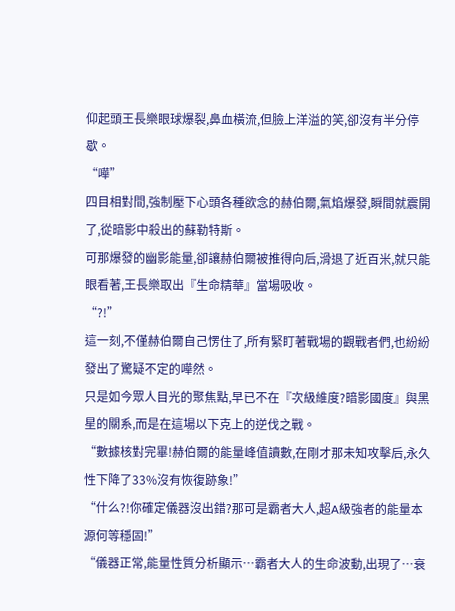仰起頭王長樂眼球爆裂,鼻血橫流,但臉上洋溢的笑,卻沒有半分停歇。
“嘩”
四目相對間,強制壓下心頭各種欲念的赫伯爾,氣焰爆發,瞬間就震開了,從暗影中殺出的蘇勒特斯。
可那爆發的幽影能量,卻讓赫伯爾被推得向后,滑退了近百米,就只能眼看著,王長樂取出『生命精華』當場吸收。
“?!”
這一刻,不僅赫伯爾自己愣住了,所有緊盯著戰場的觀戰者們,也紛紛發出了驚疑不定的嘩然。
只是如今眾人目光的聚焦點,早已不在『次級維度?暗影國度』與黑星的關系,而是在這場以下克上的逆伐之戰。
“數據核對完畢!赫伯爾的能量峰值讀數,在剛才那未知攻擊后,永久性下降了33%沒有恢復跡象!”
“什么?!你確定儀器沒出錯?那可是霸者大人,超A級強者的能量本源何等穩固!”
“儀器正常,能量性質分析顯示…霸者大人的生命波動,出現了…衰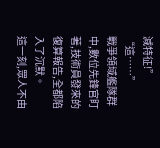減特征!”
“這……”
戰爭領域艦隊群中,數位先鋒官盯著,技術員發來的復算報告,全都陷入了沉默。
這一刻,眾人不由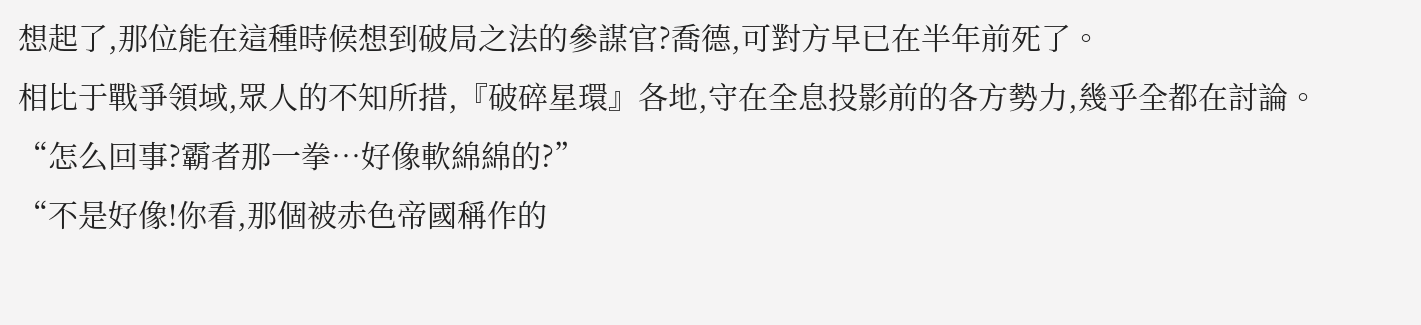想起了,那位能在這種時候想到破局之法的參謀官?喬德,可對方早已在半年前死了。
相比于戰爭領域,眾人的不知所措,『破碎星環』各地,守在全息投影前的各方勢力,幾乎全都在討論。
“怎么回事?霸者那一拳…好像軟綿綿的?”
“不是好像!你看,那個被赤色帝國稱作的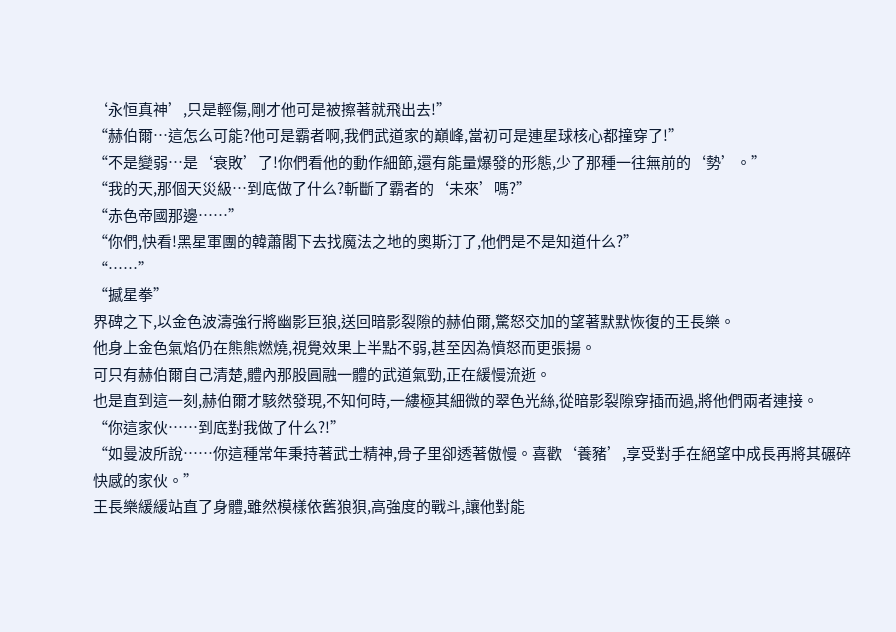‘永恒真神’,只是輕傷,剛才他可是被擦著就飛出去!”
“赫伯爾…這怎么可能?他可是霸者啊,我們武道家的巔峰,當初可是連星球核心都撞穿了!”
“不是變弱…是‘衰敗’了!你們看他的動作細節,還有能量爆發的形態,少了那種一往無前的‘勢’。”
“我的天,那個天災級…到底做了什么?斬斷了霸者的‘未來’嗎?”
“赤色帝國那邊……”
“你們,快看!黑星軍團的韓蕭閣下去找魔法之地的奧斯汀了,他們是不是知道什么?”
“……”
“撼星拳”
界碑之下,以金色波濤強行將幽影巨狼,送回暗影裂隙的赫伯爾,驚怒交加的望著默默恢復的王長樂。
他身上金色氣焰仍在熊熊燃燒,視覺效果上半點不弱,甚至因為憤怒而更張揚。
可只有赫伯爾自己清楚,體內那股圓融一體的武道氣勁,正在緩慢流逝。
也是直到這一刻,赫伯爾才駭然發現,不知何時,一縷極其細微的翠色光絲,從暗影裂隙穿插而過,將他們兩者連接。
“你這家伙……到底對我做了什么?!”
“如曼波所說……你這種常年秉持著武士精神,骨子里卻透著傲慢。喜歡‘養豬’,享受對手在絕望中成長再將其碾碎快感的家伙。”
王長樂緩緩站直了身體,雖然模樣依舊狼狽,高強度的戰斗,讓他對能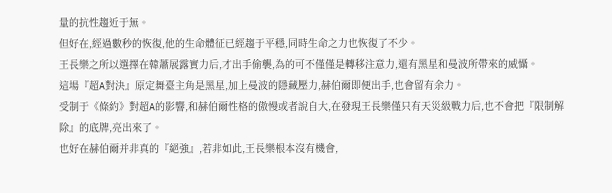量的抗性趨近于無。
但好在,經過數秒的恢復,他的生命體征已經趨于平穩,同時生命之力也恢復了不少。
王長樂之所以選擇在韓蕭展露實力后,才出手偷襲,為的可不僅僅是轉移注意力,還有黑星和曼波所帶來的威懾。
這場『超A對決』原定舞臺主角是黑星,加上曼波的隱藏壓力,赫伯爾即便出手,也會留有余力。
受制于《條約》對超A的影響,和赫伯爾性格的傲慢或者說自大,在發現王長樂僅只有天災級戰力后,也不會把『限制解除』的底牌,亮出來了。
也好在赫伯爾并非真的『絕強』,若非如此,王長樂根本沒有機會,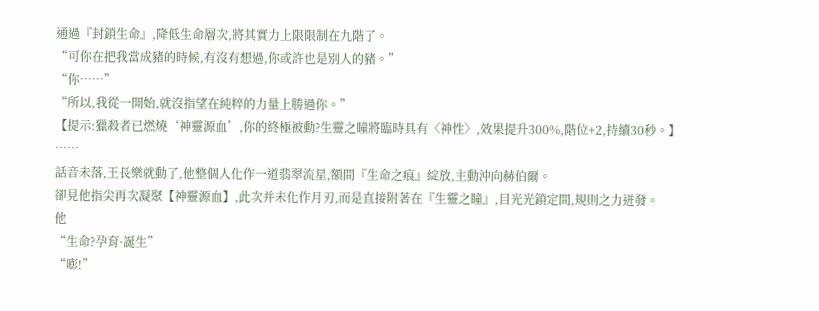通過『封鎖生命』,降低生命層次,將其實力上限限制在九階了。
“可你在把我當成豬的時候,有沒有想過,你或許也是別人的豬。”
“你……”
“所以,我從一開始,就沒指望在純粹的力量上勝過你。”
【提示:獵殺者已燃燒‘神靈源血’,你的終極被動?生靈之瞳將臨時具有〈神性〉,效果提升300%,階位+2,持續30秒。】
……
話音未落,王長樂就動了,他整個人化作一道翡翠流星,額間『生命之痕』綻放,主動沖向赫伯爾。
卻見他指尖再次凝聚【神靈源血】,此次并未化作月刃,而是直接附著在『生靈之瞳』,目光光鎖定間,規則之力迸發。
他
“生命?孕育·誕生”
“嘭!”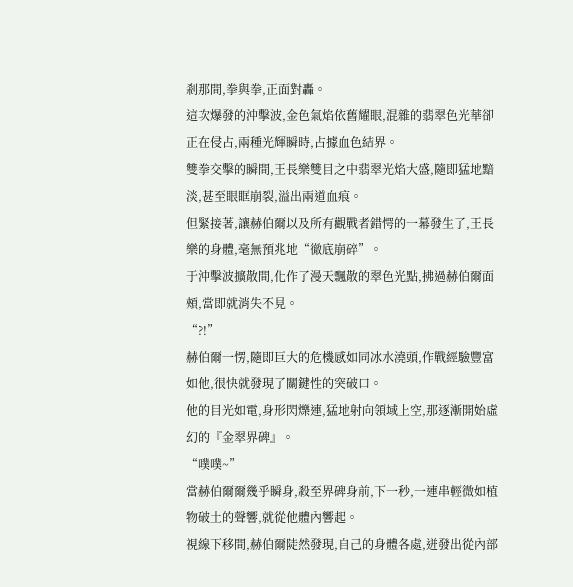剎那間,拳與拳,正面對轟。
這次爆發的沖擊波,金色氣焰依舊耀眼,混雜的翡翠色光華卻正在侵占,兩種光輝瞬時,占據血色結界。
雙拳交擊的瞬間,王長樂雙目之中翡翠光焰大盛,隨即猛地黯淡,甚至眼眶崩裂,溢出兩道血痕。
但緊接著,讓赫伯爾以及所有觀戰者錯愕的一幕發生了,王長樂的身體,毫無預兆地“徹底崩碎”。
于沖擊波擴散間,化作了漫天飄散的翠色光點,拂過赫伯爾面頰,當即就消失不見。
“?!”
赫伯爾一愣,隨即巨大的危機感如同冰水澆頭,作戰經驗豐富如他,很快就發現了關鍵性的突破口。
他的目光如電,身形閃爍連,猛地射向領域上空,那逐漸開始虛幻的『金翠界碑』。
“噗噗~”
當赫伯爾爾幾乎瞬身,殺至界碑身前,下一秒,一連串輕微如植物破土的聲響,就從他體內響起。
視線下移間,赫伯爾陡然發現,自己的身體各處,迸發出從內部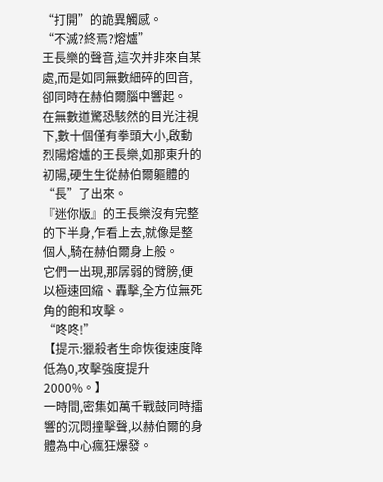“打開”的詭異觸感。
“不滅?終焉?熔爐”
王長樂的聲音,這次并非來自某處,而是如同無數細碎的回音,卻同時在赫伯爾腦中響起。
在無數道驚恐駭然的目光注視下,數十個僅有拳頭大小,啟動烈陽熔爐的王長樂,如那東升的初陽,硬生生從赫伯爾軀體的“長”了出來。
『迷你版』的王長樂沒有完整的下半身,乍看上去,就像是整個人,騎在赫伯爾身上般。
它們一出現,那孱弱的臂膀,便以極速回縮、轟擊,全方位無死角的飽和攻擊。
“咚咚!”
【提示:獵殺者生命恢復速度降低為0,攻擊強度提升2000%。】
一時間,密集如萬千戰鼓同時擂響的沉悶撞擊聲,以赫伯爾的身體為中心瘋狂爆發。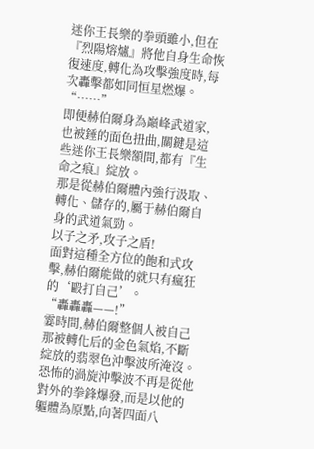迷你王長樂的拳頭雖小,但在『烈陽熔爐』將他自身生命恢復速度,轉化為攻擊強度時,每次轟擊都如同恒星燃爆。
“……”
即便赫伯爾身為巔峰武道家,也被錘的面色扭曲,關鍵是這些迷你王長樂額間,都有『生命之痕』綻放。
那是從赫伯爾體內強行汲取、轉化、儲存的,屬于赫伯爾自身的武道氣勁。
以子之矛,攻子之盾!
面對這種全方位的飽和式攻擊,赫伯爾能做的就只有瘋狂的‘毆打自己’。
“轟轟轟——!”
霎時間,赫伯爾整個人被自己那被轉化后的金色氣焰,不斷綻放的翡翠色沖擊波所淹沒。
恐怖的渦旋沖擊波不再是從他對外的拳鋒爆發,而是以他的軀體為原點,向著四面八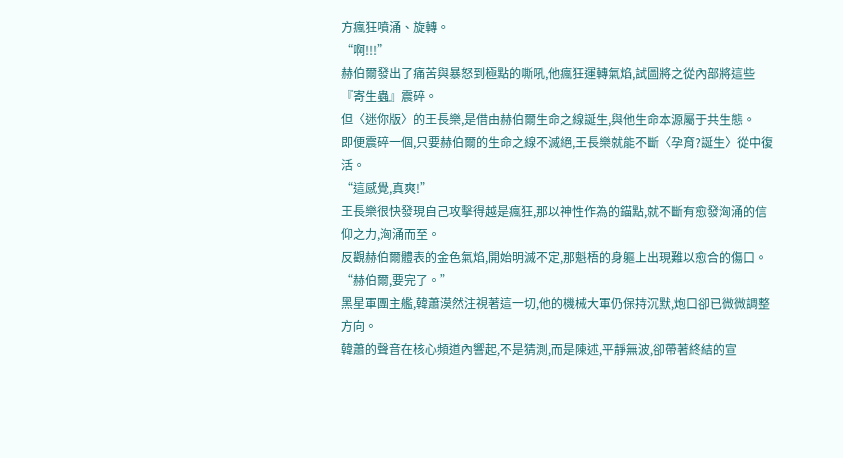方瘋狂噴涌、旋轉。
“啊!!!”
赫伯爾發出了痛苦與暴怒到極點的嘶吼,他瘋狂運轉氣焰,試圖將之從內部將這些『寄生蟲』震碎。
但〈迷你版〉的王長樂,是借由赫伯爾生命之線誕生,與他生命本源屬于共生態。
即便震碎一個,只要赫伯爾的生命之線不滅絕,王長樂就能不斷〈孕育?誕生〉從中復活。
“這感覺,真爽!”
王長樂很快發現自己攻擊得越是瘋狂,那以神性作為的錨點,就不斷有愈發洶涌的信仰之力,洶涌而至。
反觀赫伯爾體表的金色氣焰,開始明滅不定,那魁梧的身軀上出現難以愈合的傷口。
“赫伯爾,要完了。”
黑星軍團主艦,韓蕭漠然注視著這一切,他的機械大軍仍保持沉默,炮口卻已微微調整方向。
韓蕭的聲音在核心頻道內響起,不是猜測,而是陳述,平靜無波,卻帶著終結的宣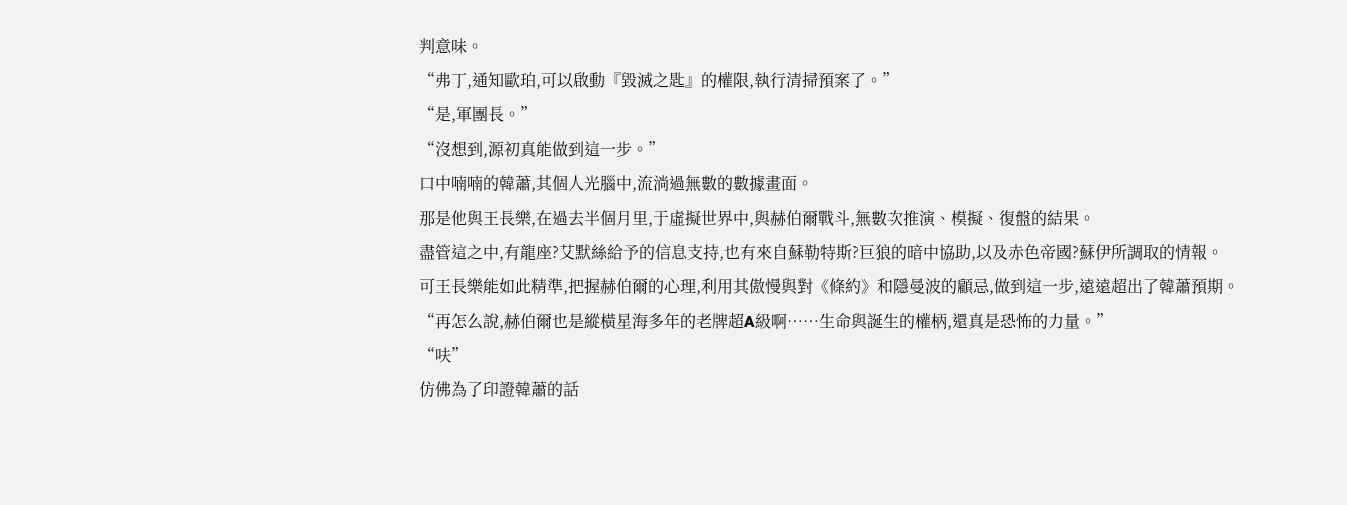判意味。
“弗丁,通知歐珀,可以啟動『毀滅之匙』的權限,執行清掃預案了。”
“是,軍團長。”
“沒想到,源初真能做到這一步。”
口中喃喃的韓蕭,其個人光腦中,流淌過無數的數據畫面。
那是他與王長樂,在過去半個月里,于虛擬世界中,與赫伯爾戰斗,無數次推演、模擬、復盤的結果。
盡管這之中,有龍座?艾默絲給予的信息支持,也有來自蘇勒特斯?巨狼的暗中協助,以及赤色帝國?蘇伊所調取的情報。
可王長樂能如此精準,把握赫伯爾的心理,利用其傲慢與對《條約》和隱曼波的顧忌,做到這一步,遠遠超出了韓蕭預期。
“再怎么說,赫伯爾也是縱橫星海多年的老牌超A級啊……生命與誕生的權柄,還真是恐怖的力量。”
“呋”
仿佛為了印證韓蕭的話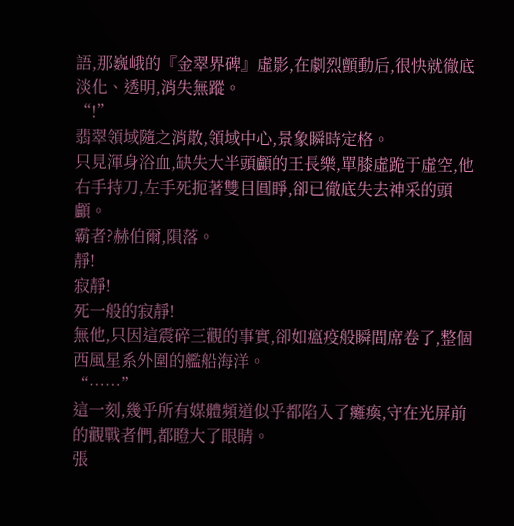語,那巍峨的『金翠界碑』虛影,在劇烈顫動后,很快就徹底淡化、透明,消失無蹤。
“!”
翡翠領域隨之消散,領域中心,景象瞬時定格。
只見渾身浴血,缺失大半頭顱的王長樂,單膝虛跪于虛空,他右手持刀,左手死扼著雙目圓睜,卻已徹底失去神采的頭顱。
霸者?赫伯爾,隕落。
靜!
寂靜!
死一般的寂靜!
無他,只因這震碎三觀的事實,卻如瘟疫般瞬間席卷了,整個西風星系外圍的艦船海洋。
“……”
這一刻,幾乎所有媒體頻道似乎都陷入了癱瘓,守在光屏前的觀戰者們,都瞪大了眼睛。
張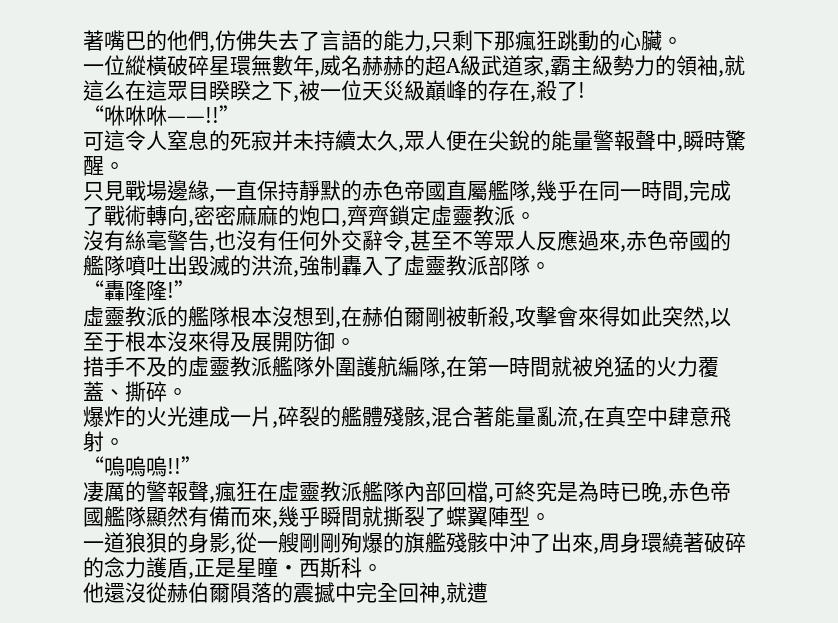著嘴巴的他們,仿佛失去了言語的能力,只剩下那瘋狂跳動的心臟。
一位縱橫破碎星環無數年,威名赫赫的超A級武道家,霸主級勢力的領袖,就這么在這眾目睽睽之下,被一位天災級巔峰的存在,殺了!
“咻咻咻——!!”
可這令人窒息的死寂并未持續太久,眾人便在尖銳的能量警報聲中,瞬時驚醒。
只見戰場邊緣,一直保持靜默的赤色帝國直屬艦隊,幾乎在同一時間,完成了戰術轉向,密密麻麻的炮口,齊齊鎖定虛靈教派。
沒有絲毫警告,也沒有任何外交辭令,甚至不等眾人反應過來,赤色帝國的艦隊噴吐出毀滅的洪流,強制轟入了虛靈教派部隊。
“轟隆隆!”
虛靈教派的艦隊根本沒想到,在赫伯爾剛被斬殺,攻擊會來得如此突然,以至于根本沒來得及展開防御。
措手不及的虛靈教派艦隊外圍護航編隊,在第一時間就被兇猛的火力覆蓋、撕碎。
爆炸的火光連成一片,碎裂的艦體殘骸,混合著能量亂流,在真空中肆意飛射。
“嗚嗚嗚!!”
凄厲的警報聲,瘋狂在虛靈教派艦隊內部回檔,可終究是為時已晚,赤色帝國艦隊顯然有備而來,幾乎瞬間就撕裂了蝶翼陣型。
一道狼狽的身影,從一艘剛剛殉爆的旗艦殘骸中沖了出來,周身環繞著破碎的念力護盾,正是星瞳·西斯科。
他還沒從赫伯爾隕落的震撼中完全回神,就遭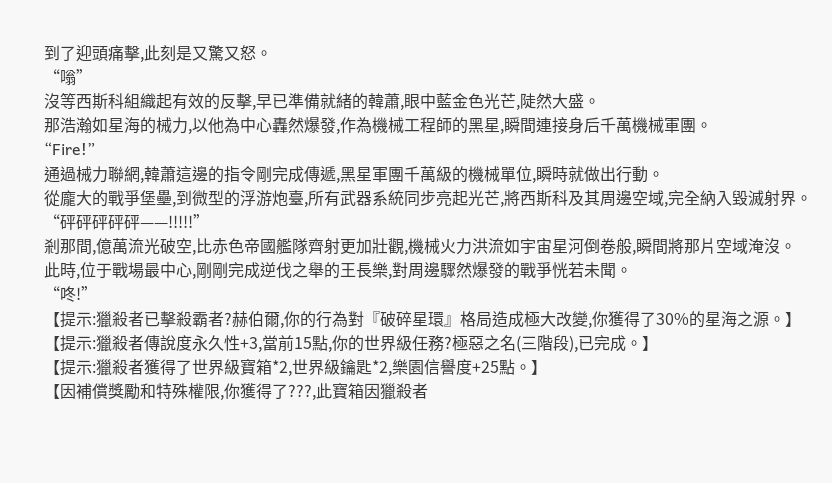到了迎頭痛擊,此刻是又驚又怒。
“嗡”
沒等西斯科組織起有效的反擊,早已準備就緒的韓蕭,眼中藍金色光芒,陡然大盛。
那浩瀚如星海的械力,以他為中心轟然爆發,作為機械工程師的黑星,瞬間連接身后千萬機械軍團。
“Fire!”
通過械力聯網,韓蕭這邊的指令剛完成傳遞,黑星軍團千萬級的機械單位,瞬時就做出行動。
從龐大的戰爭堡壘,到微型的浮游炮臺,所有武器系統同步亮起光芒,將西斯科及其周邊空域,完全納入毀滅射界。
“砰砰砰砰砰——!!!!!”
剎那間,億萬流光破空,比赤色帝國艦隊齊射更加壯觀,機械火力洪流如宇宙星河倒卷般,瞬間將那片空域淹沒。
此時,位于戰場最中心,剛剛完成逆伐之舉的王長樂,對周邊驟然爆發的戰爭恍若未聞。
“咚!”
【提示:獵殺者已擊殺霸者?赫伯爾,你的行為對『破碎星環』格局造成極大改變,你獲得了30%的星海之源。】
【提示:獵殺者傳說度永久性+3,當前15點,你的世界級任務?極惡之名(三階段),已完成。】
【提示:獵殺者獲得了世界級寶箱*2,世界級鑰匙*2,樂園信譽度+25點。】
【因補償獎勵和特殊權限,你獲得了???,此寶箱因獵殺者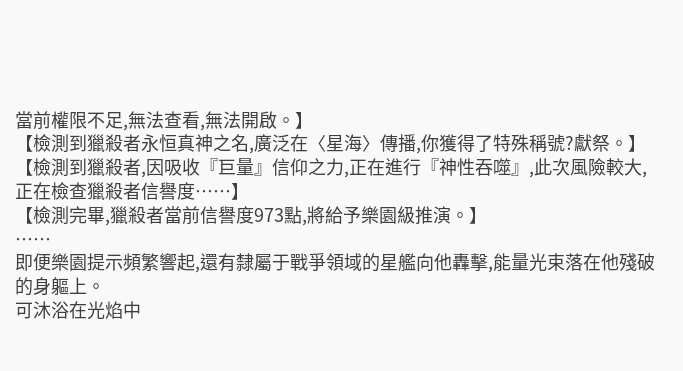當前權限不足,無法查看,無法開啟。】
【檢測到獵殺者永恒真神之名,廣泛在〈星海〉傳播,你獲得了特殊稱號?獻祭。】
【檢測到獵殺者,因吸收『巨量』信仰之力,正在進行『神性吞噬』,此次風險較大,正在檢查獵殺者信譽度……】
【檢測完畢,獵殺者當前信譽度973點,將給予樂園級推演。】
……
即便樂園提示頻繁響起,還有隸屬于戰爭領域的星艦向他轟擊,能量光束落在他殘破的身軀上。
可沐浴在光焰中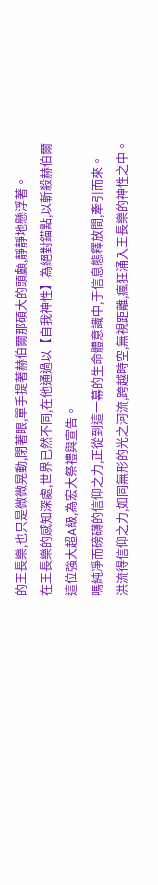的王長樂,也只是微微晃動,閉著眼,單手提著赫伯爾那碩大的頭顱,靜靜地懸浮著。
在王長樂的感知深處,世界已然不同,在他通過以【自我神性】為絕對錨點,以斬殺赫伯爾這位強大超A級,為宏大祭禮與宣告。
嗎純凈而磅礴的信仰之力,正從到這一幕的生命體意識中,于信息態釋放間,牽引而來。
洪流得信仰之力,如同無形的光之河流,跨越時空,無視距離,瘋狂涌入王長樂的神性之中。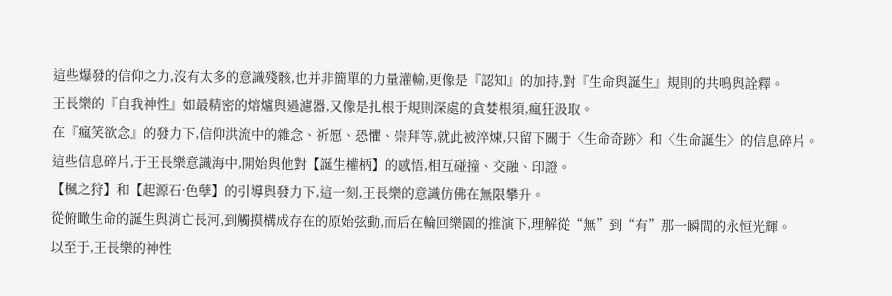這些爆發的信仰之力,沒有太多的意識殘骸,也并非簡單的力量灌輸,更像是『認知』的加持,對『生命與誕生』規則的共鳴與詮釋。
王長樂的『自我神性』如最精密的熔爐與過濾器,又像是扎根于規則深處的貪婪根須,瘋狂汲取。
在『瘋笑欲念』的發力下,信仰洪流中的雜念、祈愿、恐懼、崇拜等,就此被淬煉,只留下關于〈生命奇跡〉和〈生命誕生〉的信息碎片。
這些信息碎片,于王長樂意識海中,開始與他對【誕生權柄】的感悟,相互碰撞、交融、印證。
【楓之狩】和【起源石·色孽】的引導與發力下,這一刻,王長樂的意識仿佛在無限攀升。
從俯瞰生命的誕生與消亡長河,到觸摸構成存在的原始弦動,而后在輪回樂園的推演下,理解從“無”到“有”那一瞬間的永恒光輝。
以至于,王長樂的神性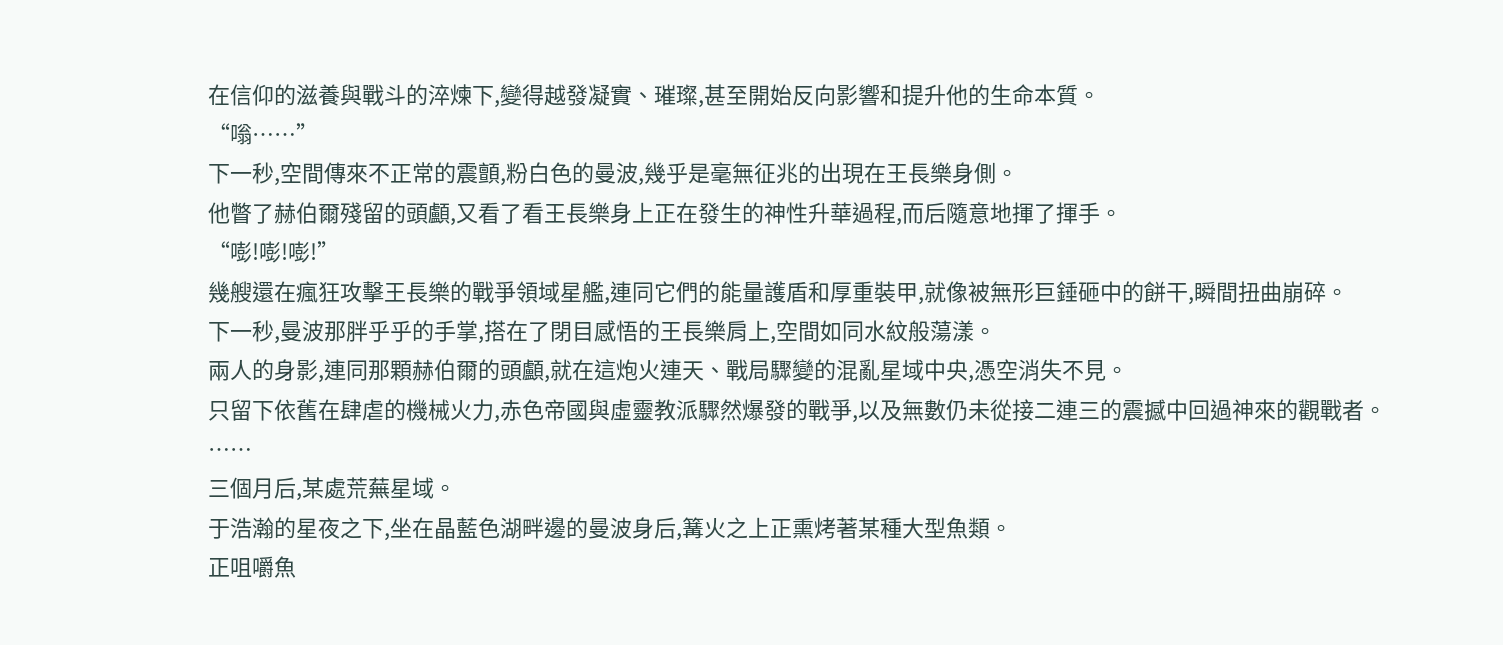在信仰的滋養與戰斗的淬煉下,變得越發凝實、璀璨,甚至開始反向影響和提升他的生命本質。
“嗡……”
下一秒,空間傳來不正常的震顫,粉白色的曼波,幾乎是毫無征兆的出現在王長樂身側。
他瞥了赫伯爾殘留的頭顱,又看了看王長樂身上正在發生的神性升華過程,而后隨意地揮了揮手。
“嘭!嘭!嘭!”
幾艘還在瘋狂攻擊王長樂的戰爭領域星艦,連同它們的能量護盾和厚重裝甲,就像被無形巨錘砸中的餅干,瞬間扭曲崩碎。
下一秒,曼波那胖乎乎的手掌,搭在了閉目感悟的王長樂肩上,空間如同水紋般蕩漾。
兩人的身影,連同那顆赫伯爾的頭顱,就在這炮火連天、戰局驟變的混亂星域中央,憑空消失不見。
只留下依舊在肆虐的機械火力,赤色帝國與虛靈教派驟然爆發的戰爭,以及無數仍未從接二連三的震撼中回過神來的觀戰者。
……
三個月后,某處荒蕪星域。
于浩瀚的星夜之下,坐在晶藍色湖畔邊的曼波身后,篝火之上正熏烤著某種大型魚類。
正咀嚼魚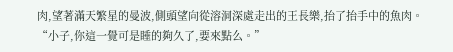肉,望著滿天繁星的曼波,側頭望向從溶洞深處走出的王長樂,抬了抬手中的魚肉。
“小子,你這一覺可是睡的夠久了,要來點么。”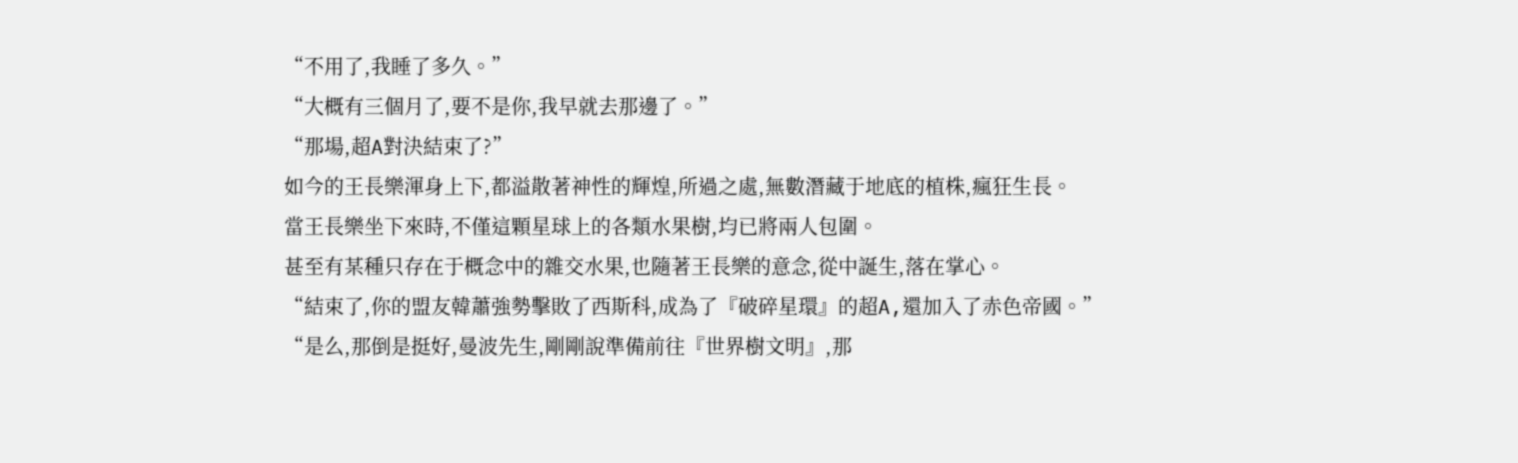“不用了,我睡了多久。”
“大概有三個月了,要不是你,我早就去那邊了。”
“那場,超A對決結束了?”
如今的王長樂渾身上下,都溢散著神性的輝煌,所過之處,無數潛藏于地底的植株,瘋狂生長。
當王長樂坐下來時,不僅這顆星球上的各類水果樹,均已將兩人包圍。
甚至有某種只存在于概念中的雜交水果,也隨著王長樂的意念,從中誕生,落在掌心。
“結束了,你的盟友韓蕭強勢擊敗了西斯科,成為了『破碎星環』的超A,還加入了赤色帝國。”
“是么,那倒是挺好,曼波先生,剛剛說準備前往『世界樹文明』,那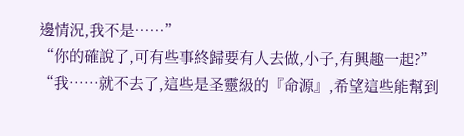邊情況,我不是……”
“你的確說了,可有些事終歸要有人去做,小子,有興趣一起?”
“我……就不去了,這些是圣靈級的『命源』,希望這些能幫到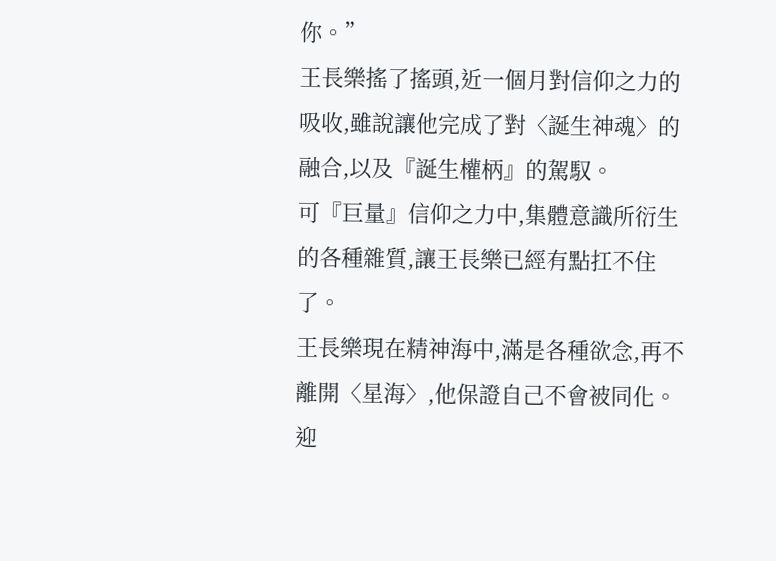你。”
王長樂搖了搖頭,近一個月對信仰之力的吸收,雖說讓他完成了對〈誕生神魂〉的融合,以及『誕生權柄』的駕馭。
可『巨量』信仰之力中,集體意識所衍生的各種雜質,讓王長樂已經有點扛不住了。
王長樂現在精神海中,滿是各種欲念,再不離開〈星海〉,他保證自己不會被同化。
迎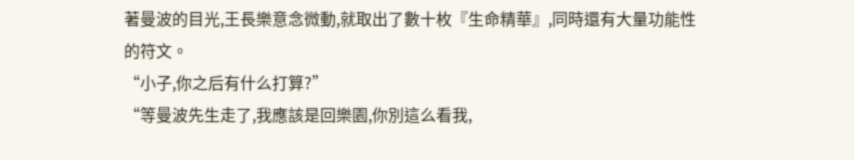著曼波的目光,王長樂意念微動,就取出了數十枚『生命精華』,同時還有大量功能性的符文。
“小子,你之后有什么打算?”
“等曼波先生走了,我應該是回樂園,你別這么看我,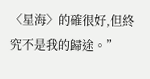〈星海〉的確很好,但終究不是我的歸途。”